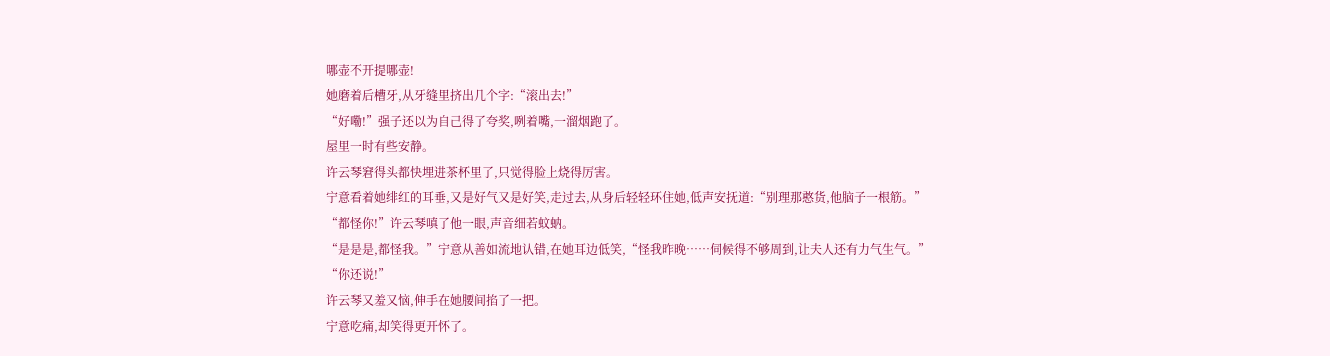哪壶不开提哪壶!
她磨着后槽牙,从牙缝里挤出几个字:“滚出去!”
“好嘞!”强子还以为自己得了夸奖,咧着嘴,一溜烟跑了。
屋里一时有些安静。
许云琴窘得头都快埋进茶杯里了,只觉得脸上烧得厉害。
宁意看着她绯红的耳垂,又是好气又是好笑,走过去,从身后轻轻环住她,低声安抚道:“别理那憨货,他脑子一根筋。”
“都怪你!”许云琴嗔了他一眼,声音细若蚊蚋。
“是是是,都怪我。”宁意从善如流地认错,在她耳边低笑,“怪我昨晚……伺候得不够周到,让夫人还有力气生气。”
“你还说!”
许云琴又羞又恼,伸手在她腰间掐了一把。
宁意吃痛,却笑得更开怀了。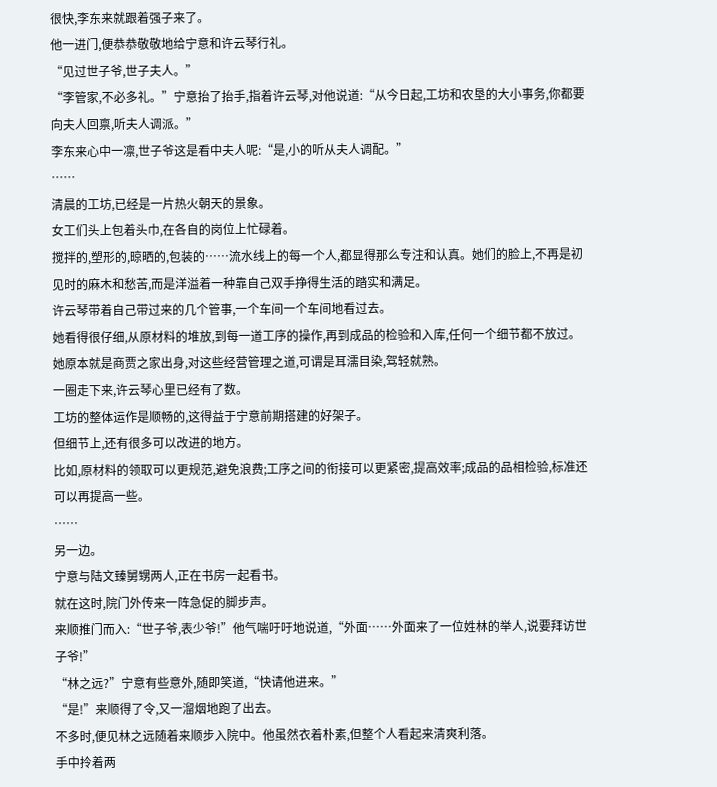很快,李东来就跟着强子来了。
他一进门,便恭恭敬敬地给宁意和许云琴行礼。
“见过世子爷,世子夫人。”
“李管家,不必多礼。”宁意抬了抬手,指着许云琴,对他说道:“从今日起,工坊和农垦的大小事务,你都要向夫人回禀,听夫人调派。”
李东来心中一凛,世子爷这是看中夫人呢:“是,小的听从夫人调配。”
……
清晨的工坊,已经是一片热火朝天的景象。
女工们头上包着头巾,在各自的岗位上忙碌着。
搅拌的,塑形的,晾晒的,包装的……流水线上的每一个人,都显得那么专注和认真。她们的脸上,不再是初见时的麻木和愁苦,而是洋溢着一种靠自己双手挣得生活的踏实和满足。
许云琴带着自己带过来的几个管事,一个车间一个车间地看过去。
她看得很仔细,从原材料的堆放,到每一道工序的操作,再到成品的检验和入库,任何一个细节都不放过。
她原本就是商贾之家出身,对这些经营管理之道,可谓是耳濡目染,驾轻就熟。
一圈走下来,许云琴心里已经有了数。
工坊的整体运作是顺畅的,这得益于宁意前期搭建的好架子。
但细节上,还有很多可以改进的地方。
比如,原材料的领取可以更规范,避免浪费;工序之间的衔接可以更紧密,提高效率;成品的品相检验,标准还可以再提高一些。
……
另一边。
宁意与陆文臻舅甥两人,正在书房一起看书。
就在这时,院门外传来一阵急促的脚步声。
来顺推门而入:“世子爷,表少爷!”他气喘吁吁地说道,“外面……外面来了一位姓林的举人,说要拜访世子爷!”
“林之远?”宁意有些意外,随即笑道,“快请他进来。”
“是!”来顺得了令,又一溜烟地跑了出去。
不多时,便见林之远随着来顺步入院中。他虽然衣着朴素,但整个人看起来清爽利落。
手中拎着两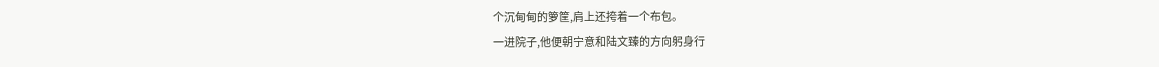个沉甸甸的箩筐,肩上还挎着一个布包。
一进院子,他便朝宁意和陆文臻的方向躬身行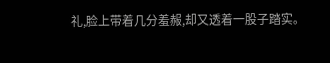礼,脸上带着几分羞赧,却又透着一股子踏实。